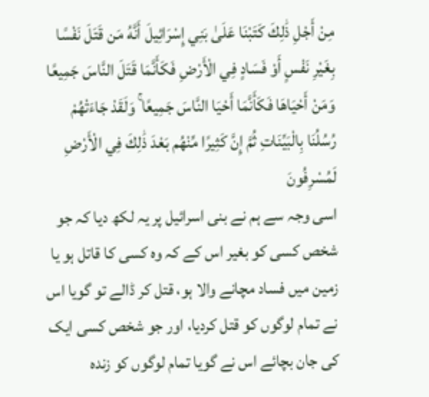مِنْ أَجْلِ ذَٰلِكَ كَتَبْنَا عَلَىٰ بَنِي إِسْرَائِيلَ أَنَّهُ مَن قَتَلَ نَفْسًا بِغَيْرِ نَفْسٍ أَوْ فَسَادٍ فِي الْأَرْضِ فَكَأَنَّمَا قَتَلَ النَّاسَ جَمِيعًا وَمَنْ أَحْيَاهَا فَكَأَنَّمَا أَحْيَا النَّاسَ جَمِيعًا ۚ وَلَقَدْ جَاءَتْهُمْ رُسُلُنَا بِالْبَيِّنَاتِ ثُمَّ إِنَّ كَثِيرًا مِّنْهُم بَعْدَ ذَٰلِكَ فِي الْأَرْضِ لَمُسْرِفُونَ
اسی وجہ سے ہم نے بنی اسرائیل پر یہ لکھ دیا کہ جو شخص کسی کو بغیر اس کے کہ وہ کسی کا قاتل ہو یا زمین میں فساد مچانے والا ہو، قتل کر ڈالے تو گویا اس نے تمام لوگوں کو قتل کردیا، اور جو شخص کسی ایک کی جان بچائے اس نے گویا تمام لوگوں کو زندہ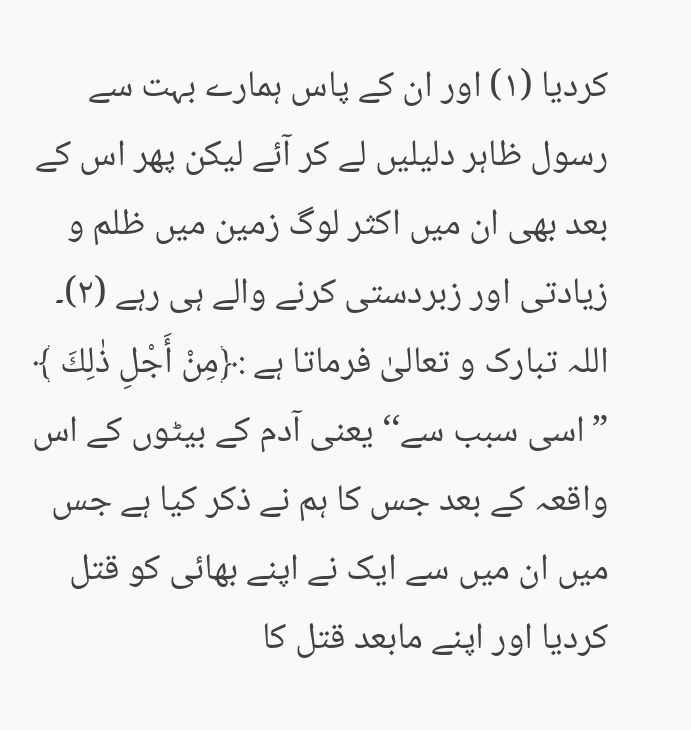کردیا (١) اور ان کے پاس ہمارے بہت سے رسول ظاہر دلیلیں لے کر آئے لیکن پھر اس کے بعد بھی ان میں اکثر لوگ زمین میں ظلم و زیادتی اور زبردستی کرنے والے ہی رہے (٢)۔
اللہ تبارک و تعالیٰ فرماتا ہے :﴿مِنْ أَجْلِ ذٰلِكَ ﴾ ”اسی سبب سے‘‘ یعنی آدم کے بیٹوں کے اس واقعہ کے بعد جس کا ہم نے ذکر کیا ہے جس میں ان میں سے ایک نے اپنے بھائی کو قتل کردیا اور اپنے مابعد قتل کا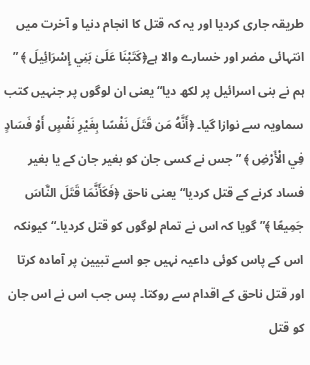طریقہ جاری کردیا اور یہ کہ قتل کا انجام دنیا و آخرت میں انتہائی مضر اور خسارے والا ہے﴿كَتَبْنَا عَلَىٰ بَنِي إِسْرَائِيلَ ﴾ ” ہم نے بنی اسرائیل پر لکھ دیا“ یعنی ان لوگوں پر جنہیں کتب سماویہ سے نوازا گیا۔ ﴿أَنَّهُ مَن قَتَلَ نَفْسًا بِغَيْرِ نَفْسٍ أَوْ فَسَادٍ فِي الْأَرْضِ ﴾ ” جس نے کسی جان کو بغیر جان کے یا بغیر فساد کرنے کے قتل کردیا“ یعنی ناحق ﴿فَكَأَنَّمَا قَتَلَ النَّاسَ جَمِيعًا ﴾” گویا کہ اس نے تمام لوگوں کو قتل کردیا۔“ کیونکہ اس کے پاس کوئی داعیہ نہیں جو اسے تبیین پر آمادہ کرتا اور قتل ناحق کے اقدام سے روکتا۔ پس جب اس نے اس جان کو قتل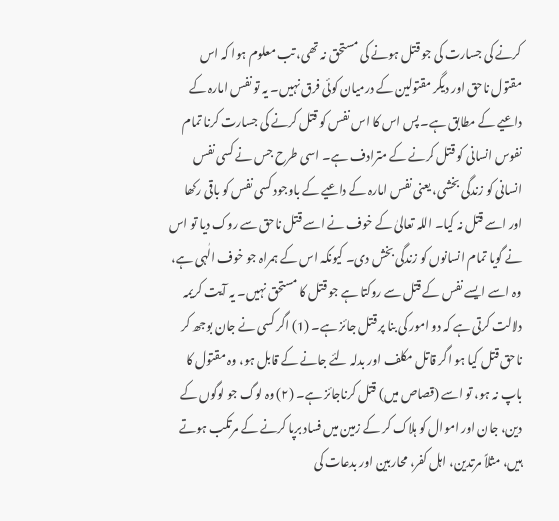کرنے کی جسارت کی جو قتل ہونے کی مستحق نہ تھی، تب معلوم ہوا کہ اس مقتول ناحق اور دیگر مقتولین کے درمیان کوئی فرق نہیں۔ یہ تو نفس امارہ کے داعیے کے مطابق ہے۔ پس اس کا اس نفس کو قتل کرنے کی جسارت کرنا تمام نفوس انسانی کو قتل کرنے کے مترادف ہے۔ اسی طرح جس نے کسی نفس انسانی کو زندگی بخشی، یعنی نفس امارہ کے داعیے کے باوجود کسی نفس کو باقی رکھا اور اسے قتل نہ کیا۔ اللہ تعالیٰ کے خوف نے اسے قتل ناحق سے روک دیا تو اس نے گویا تمام انسانوں کو زندگی بخش دی۔ کیونکہ اس کے ہمراہ جو خوف الٰہی ہے، وہ اسے ایسے نفس کے قتل سے روکتا ہے جو قتل کا مستحق نہیں۔ یہ آیت کریمہ دلالت کرتی ہے کہ دو امور کی بنا پر قتل جائز ہے۔ (1) اگر کسی نے جان بوجھ کر ناحق قتل کیا ہو اگر قاتل مکلف اور بدلہ لئے جانے کے قابل ہو، وہ مقتول کا باپ نہ ہو، تو اسے (قصاص میں) قتل کرناجائز ہے۔ (٢) وہ لوگ جو لوگوں کے دین، جان اور اموال کو ہلاک کر کے زمین میں فساد برپا کرنے کے مرتکب ہوتے ہیں، مثلاً مرتدین، اہل کفر، محاربین اور بدعات کی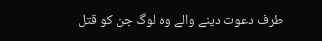طرف دعوت دینے والے وہ لوگ جن کو قتل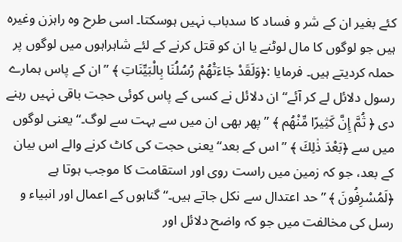کئے بغیر ان کے شر و فساد کا سدباب نہیں ہوسکتا۔ اسی طرح وہ راہزن وغیرہ ہیں جو لوگوں کا مال لوٹنے یا ان کو قتل کرنے کے لئے شاہراہوں میں لوگوں پر حملہ کردیتے ہیں۔ فرمایا :﴿وَلَقَدْ جَاءَتْهُمْ رُسُلُنَا بِالْبَيِّنَاتِ ﴾ ” ان کے پاس ہمارے رسول دلائل لے کر آئے“ ان دلائل نے کسی کے پاس کوئی حجت باقی نہیں رہنے دی ﴿ ثُمَّ إِنَّ كَثِيرًا مِّنْهُم ﴾ ” پھر بھی ان میں سے بہت سے لوگ۔“ یعنی لوگوں میں سے ﴿بَعْدَ ذٰلِكَ ﴾ ” اس کے بعد“ یعنی حجت کی کاٹ کرنے والے اس بیان کے بعد، جو کہ زمین میں راست روی اور استقامت کا موجب ہوتا ہے ﴿لَمُسْرِفُونَ ﴾ ” حد اعتدال سے نکل جاتے ہیں۔“ گناہوں کے اعمال اور انبیاء و رسل کی مخالفت میں جو کہ واضح دلائل اور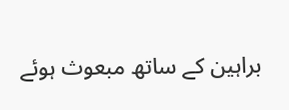براہین کے ساتھ مبعوث ہوئے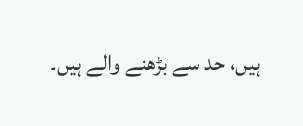ہیں، حد سے بڑھنے والے ہیں۔